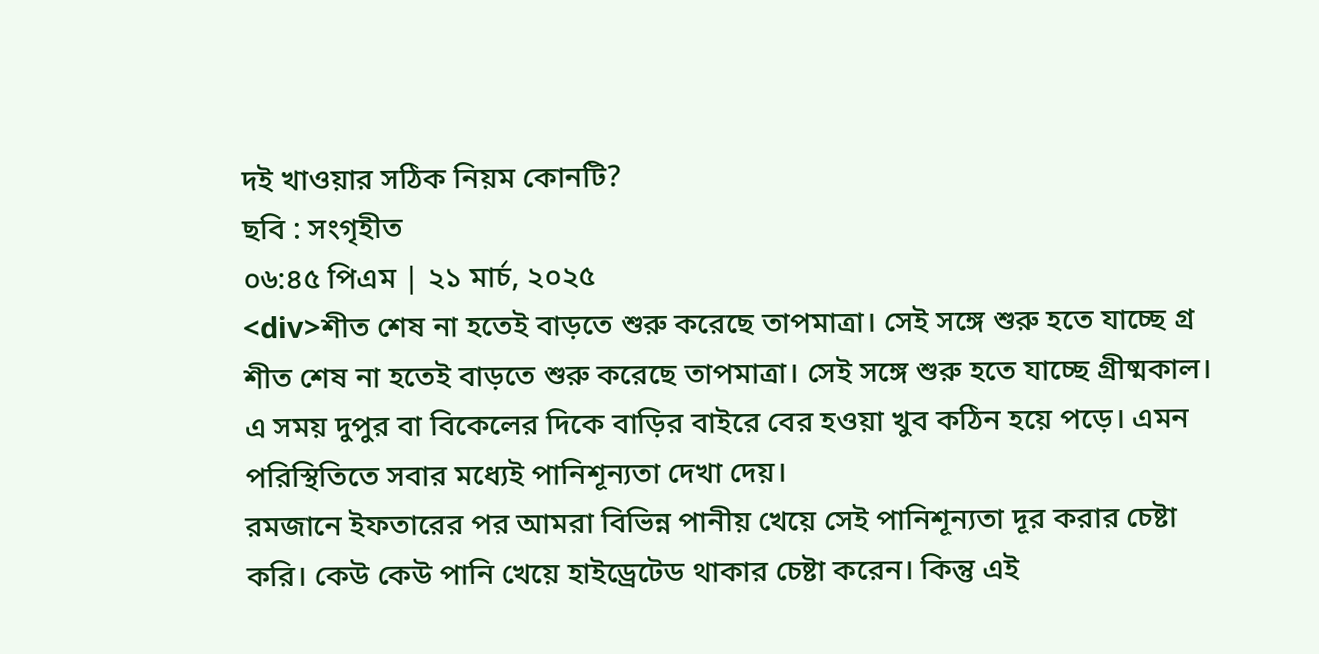দই খাওয়ার সঠিক নিয়ম কোনটি?
ছবি : সংগৃহীত
০৬:৪৫ পিএম | ২১ মার্চ, ২০২৫
<div>শীত শেষ না হতেই বাড়তে শুরু করেছে তাপমাত্রা। সেই সঙ্গে শুরু হতে যাচ্ছে গ্র
শীত শেষ না হতেই বাড়তে শুরু করেছে তাপমাত্রা। সেই সঙ্গে শুরু হতে যাচ্ছে গ্রীষ্মকাল। এ সময় দুপুর বা বিকেলের দিকে বাড়ির বাইরে বের হওয়া খুব কঠিন হয়ে পড়ে। এমন পরিস্থিতিতে সবার মধ্যেই পানিশূন্যতা দেখা দেয়।
রমজানে ইফতারের পর আমরা বিভিন্ন পানীয় খেয়ে সেই পানিশূন্যতা দূর করার চেষ্টা করি। কেউ কেউ পানি খেয়ে হাইড্রেটেড থাকার চেষ্টা করেন। কিন্তু এই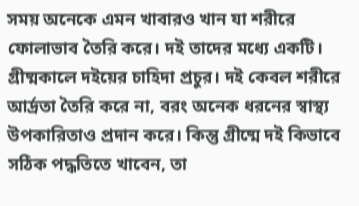সময় অনেকে এমন খাবারও খান যা শরীরে ফোলাভাব তৈরি করে। দই তাদের মধ্যে একটি।
গ্রীষ্মকালে দইয়ের চাহিদা প্রচুর। দই কেবল শরীরে আর্দ্রতা তৈরি করে না, বরং অনেক ধরনের স্বাস্থ্য উপকারিতাও প্রদান করে। কিন্তু গ্রীষ্মে দই কিভাবে সঠিক পদ্ধতিতে খাবেন, তা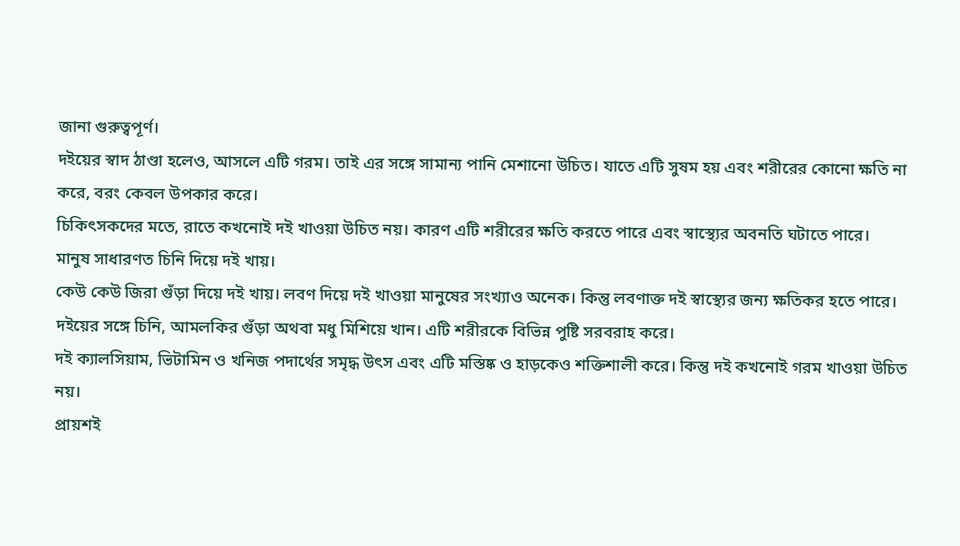জানা গুরুত্বপূর্ণ।
দইয়ের স্বাদ ঠাণ্ডা হলেও, আসলে এটি গরম। তাই এর সঙ্গে সামান্য পানি মেশানো উচিত। যাতে এটি সুষম হয় এবং শরীরের কোনো ক্ষতি না করে, বরং কেবল উপকার করে।
চিকিৎসকদের মতে, রাতে কখনোই দই খাওয়া উচিত নয়। কারণ এটি শরীরের ক্ষতি করতে পারে এবং স্বাস্থ্যের অবনতি ঘটাতে পারে।
মানুষ সাধারণত চিনি দিয়ে দই খায়।
কেউ কেউ জিরা গুঁড়া দিয়ে দই খায়। লবণ দিয়ে দই খাওয়া মানুষের সংখ্যাও অনেক। কিন্তু লবণাক্ত দই স্বাস্থ্যের জন্য ক্ষতিকর হতে পারে।
দইয়ের সঙ্গে চিনি, আমলকির গুঁড়া অথবা মধু মিশিয়ে খান। এটি শরীরকে বিভিন্ন পুষ্টি সরবরাহ করে।
দই ক্যালসিয়াম, ভিটামিন ও খনিজ পদার্থের সমৃদ্ধ উৎস এবং এটি মস্তিষ্ক ও হাড়কেও শক্তিশালী করে। কিন্তু দই কখনোই গরম খাওয়া উচিত নয়।
প্রায়শই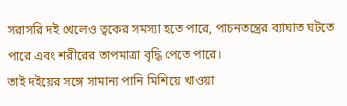সরাসরি দই খেলেও ত্বকের সমস্যা হতে পারে, পাচনতন্ত্রের ব্যাঘাত ঘটতে পারে এবং শরীরের তাপমাত্রা বৃদ্ধি পেতে পারে।
তাই দইয়ের সঙ্গে সামান্য পানি মিশিয়ে খাওয়া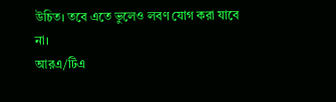উচিত। তবে এতে ভুলেও লবণ যোগ করা যাবে না।
আরএ/টিএ